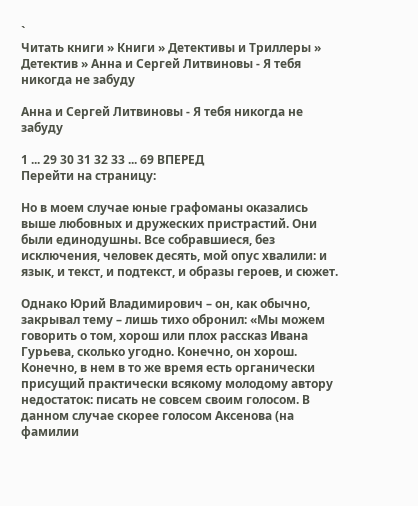`
Читать книги » Книги » Детективы и Триллеры » Детектив » Анна и Сергей Литвиновы - Я тебя никогда не забуду

Анна и Сергей Литвиновы - Я тебя никогда не забуду

1 ... 29 30 31 32 33 ... 69 ВПЕРЕД
Перейти на страницу:

Но в моем случае юные графоманы оказались выше любовных и дружеских пристрастий. Они были единодушны. Все собравшиеся, без исключения, человек десять, мой опус хвалили: и язык, и текст, и подтекст, и образы героев, и сюжет.

Однако Юрий Владимирович – он, как обычно, закрывал тему – лишь тихо обронил: «Мы можем говорить о том, хорош или плох рассказ Ивана Гурьева, сколько угодно. Конечно, он хорош. Конечно, в нем в то же время есть органически присущий практически всякому молодому автору недостаток: писать не совсем своим голосом. В данном случае скорее голосом Аксенова (на фамилии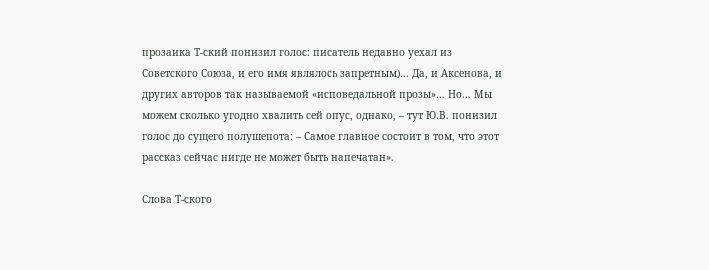прозаика Т-ский понизил голос: писатель недавно уехал из Советского Союза, и его имя являлось запретным)… Да, и Аксенова, и других авторов так называемой «исповедальной прозы»… Но… Мы можем сколько угодно хвалить сей опус, однако, – тут Ю.В. понизил голос до сущего полушепота: – Самое главное состоит в том, что этот рассказ сейчас нигде не может быть напечатан».

Слова Т-ского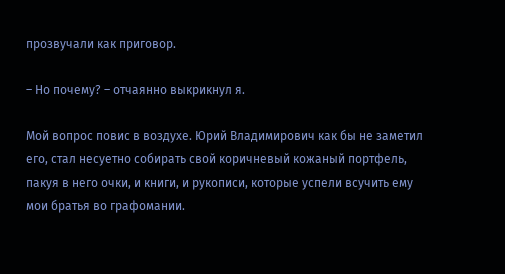прозвучали как приговор.

– Но почему? – отчаянно выкрикнул я.

Мой вопрос повис в воздухе. Юрий Владимирович как бы не заметил его, стал несуетно собирать свой коричневый кожаный портфель, пакуя в него очки, и книги, и рукописи, которые успели всучить ему мои братья во графомании.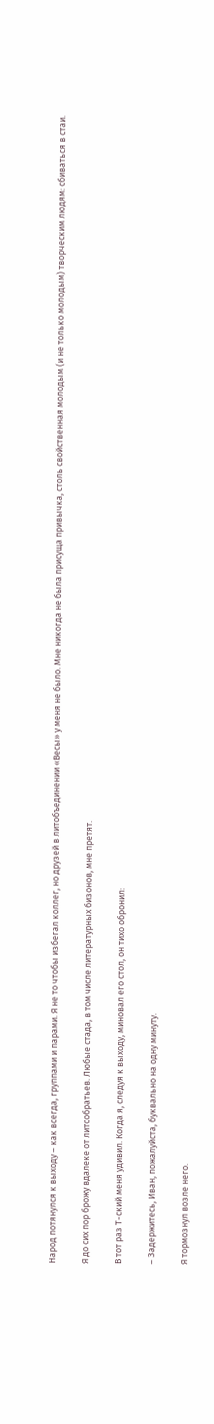Народ потянулся к выходу – как всегда, группами и парами. Я не то чтобы избегал коллег, но друзей в литобъединении «Весы» у меня не было. Мне никогда не была присуща привычка, столь свойственная молодым (и не только молодым) творческим людям: сбиваться в стаи.

Я до сих пор брожу вдалеке от литсобратьев. Любые стада, в том числе литературных бизонов, мне претят.

В тот раз Т-ский меня удивил. Когда я, следуя к выходу, миновал его стол, он тихо обронил:

– Задержитесь, Иван, пожалуйста, буквально на одну минуту.

Я тормознул возле него.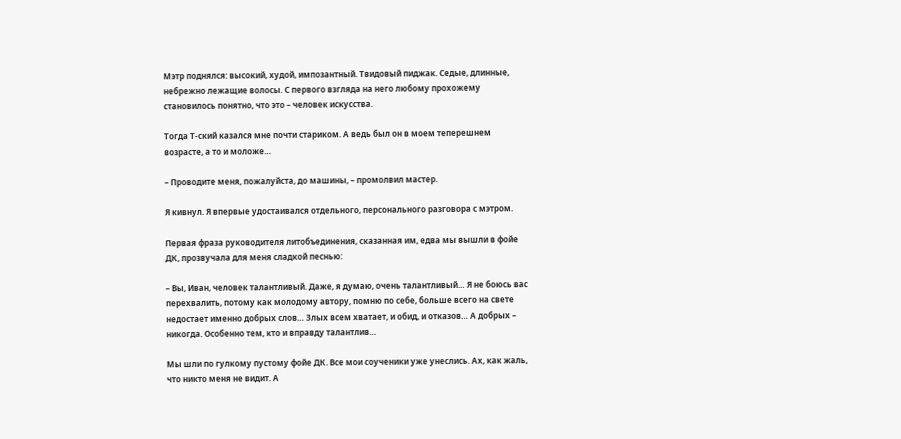Мэтр поднялся: высокий, худой, импозантный. Твидовый пиджак. Седые, длинные, небрежно лежащие волосы. С первого взгляда на него любому прохожему становилось понятно, что это – человек искусства.

Тогда Т-ский казался мне почти стариком. А ведь был он в моем теперешнем возрасте, а то и моложе…

– Проводите меня, пожалуйста, до машины, – промолвил мастер.

Я кивнул. Я впервые удостаивался отдельного, персонального разговора с мэтром.

Первая фраза руководителя литобъединения, сказанная им, едва мы вышли в фойе ДК, прозвучала для меня сладкой песнью:

– Вы, Иван, человек талантливый. Даже, я думаю, очень талантливый… Я не боюсь вас перехвалить, потому как молодому автору, помню по себе, больше всего на свете недостает именно добрых слов… Злых всем хватает, и обид, и отказов… А добрых – никогда. Особенно тем, кто и вправду талантлив…

Мы шли по гулкому пустому фойе ДК. Все мои соученики уже унеслись. Ах, как жаль, что никто меня не видит. А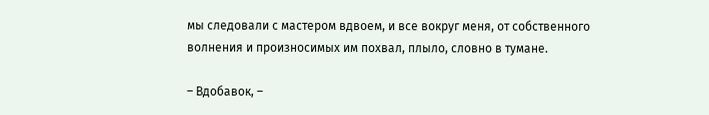мы следовали с мастером вдвоем, и все вокруг меня, от собственного волнения и произносимых им похвал, плыло, словно в тумане.

– Вдобавок, –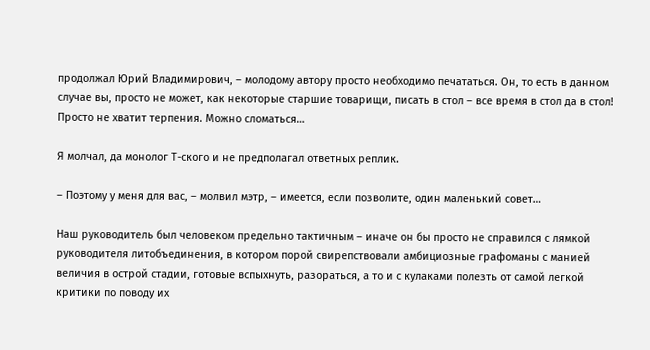продолжал Юрий Владимирович, – молодому автору просто необходимо печататься. Он, то есть в данном случае вы, просто не может, как некоторые старшие товарищи, писать в стол – все время в стол да в стол! Просто не хватит терпения. Можно сломаться…

Я молчал, да монолог Т-ского и не предполагал ответных реплик.

– Поэтому у меня для вас, – молвил мэтр, – имеется, если позволите, один маленький совет…

Наш руководитель был человеком предельно тактичным – иначе он бы просто не справился с лямкой руководителя литобъединения, в котором порой свирепствовали амбициозные графоманы с манией величия в острой стадии, готовые вспыхнуть, разораться, а то и с кулаками полезть от самой легкой критики по поводу их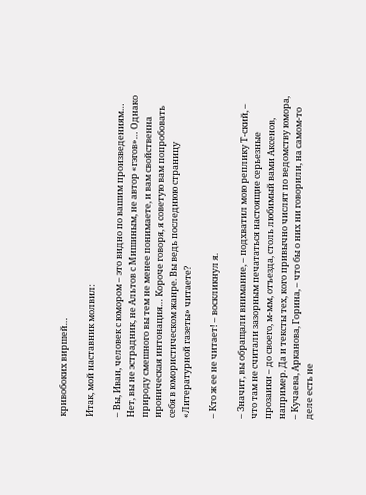кривобоких виршей…

Итак, мой наставник молвил:

– Вы, Иван, человек с юмором – это видно по вашим произведениям… Нет, вы не эстрадник, не Альтов с Мишиным, не автор «гэгов»… Однако природу смешного вы тем не менее понимаете, и вам свойственна ироническая интонация… Короче говоря, я советую вам попробовать себя в юмористическом жанре. Вы ведь последнюю страницу «Литературной газеты» читаете?

– Кто ж ее не читает! – воскликнул я.

– Значит, вы обращали внимание, – подхватил мою реплику Т-ский, – что там не считали зазорным печататься настоящие серьезные прозаики – до своего, м-мм, отъезда, столь любимый вами Аксенов, например. Да и тексты тех, кого привычно числят по ведомству юмора, – Кучаева, Арканова, Горина, – что бы о них ни говорили, на самом-то деле есть не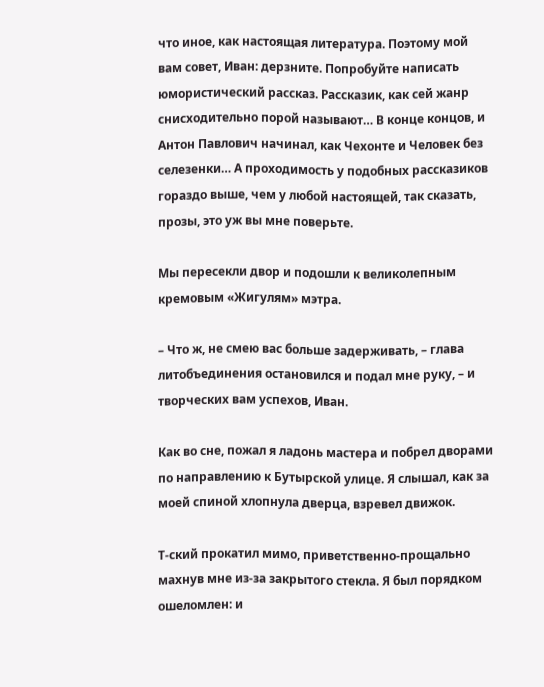что иное, как настоящая литература. Поэтому мой вам совет, Иван: дерзните. Попробуйте написать юмористический рассказ. Рассказик, как сей жанр снисходительно порой называют… В конце концов, и Антон Павлович начинал, как Чехонте и Человек без селезенки… А проходимость у подобных рассказиков гораздо выше, чем у любой настоящей, так сказать, прозы, это уж вы мне поверьте.

Мы пересекли двор и подошли к великолепным кремовым «Жигулям» мэтра.

– Что ж, не смею вас больше задерживать, – глава литобъединения остановился и подал мне руку, – и творческих вам успехов, Иван.

Как во сне, пожал я ладонь мастера и побрел дворами по направлению к Бутырской улице. Я слышал, как за моей спиной хлопнула дверца, взревел движок.

Т-ский прокатил мимо, приветственно-прощально махнув мне из-за закрытого стекла. Я был порядком ошеломлен: и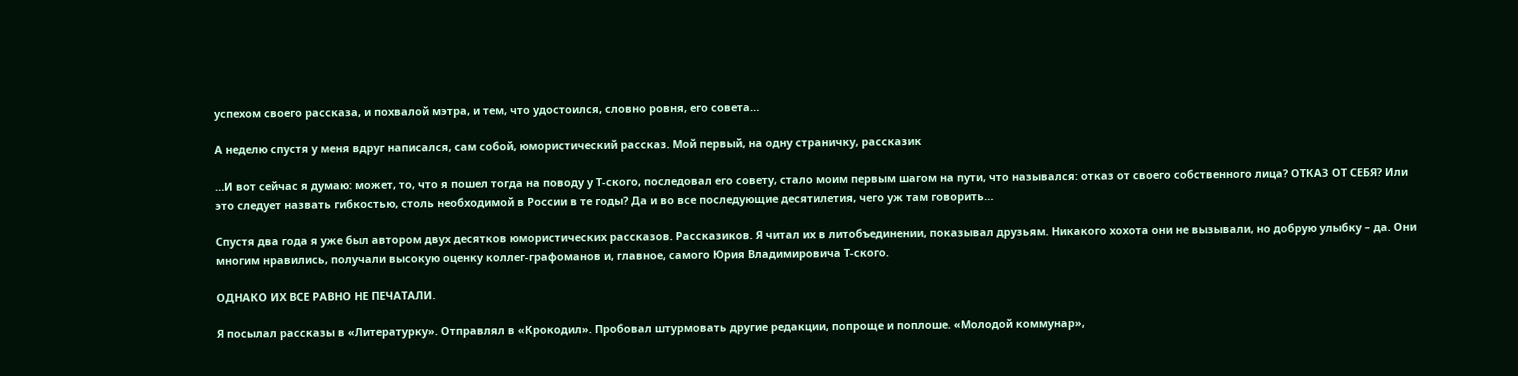успехом своего рассказа, и похвалой мэтра, и тем, что удостоился, словно ровня, его совета…

А неделю спустя у меня вдруг написался, сам собой, юмористический рассказ. Мой первый, на одну страничку, рассказик

…И вот сейчас я думаю: может, то, что я пошел тогда на поводу у Т-ского, последовал его совету, стало моим первым шагом на пути, что назывался: отказ от своего собственного лица? ОТКАЗ ОТ СЕБЯ? Или это следует назвать гибкостью, столь необходимой в России в те годы? Да и во все последующие десятилетия, чего уж там говорить…

Спустя два года я уже был автором двух десятков юмористических рассказов. Рассказиков. Я читал их в литобъединении, показывал друзьям. Никакого хохота они не вызывали, но добрую улыбку – да. Они многим нравились, получали высокую оценку коллег-графоманов и, главное, самого Юрия Владимировича Т-ского.

ОДНАКО ИХ ВСЕ РАВНО НЕ ПЕЧАТАЛИ.

Я посылал рассказы в «Литературку». Отправлял в «Крокодил». Пробовал штурмовать другие редакции, попроще и поплоше. «Молодой коммунар»,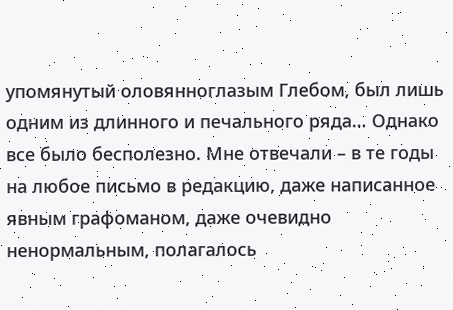упомянутый оловянноглазым Глебом, был лишь одним из длинного и печального ряда… Однако все было бесполезно. Мне отвечали – в те годы на любое письмо в редакцию, даже написанное явным графоманом, даже очевидно ненормальным, полагалось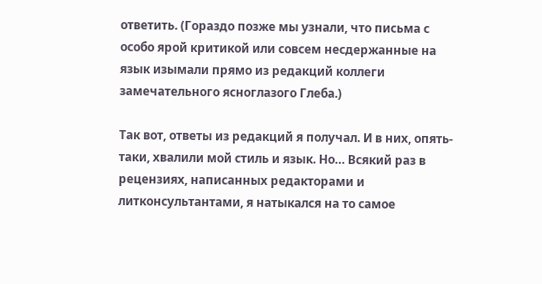ответить. (Гораздо позже мы узнали, что письма с особо ярой критикой или совсем несдержанные на язык изымали прямо из редакций коллеги замечательного ясноглазого Глеба.)

Так вот, ответы из редакций я получал. И в них, опять-таки, хвалили мой стиль и язык. Но… Всякий раз в рецензиях, написанных редакторами и литконсультантами, я натыкался на то самое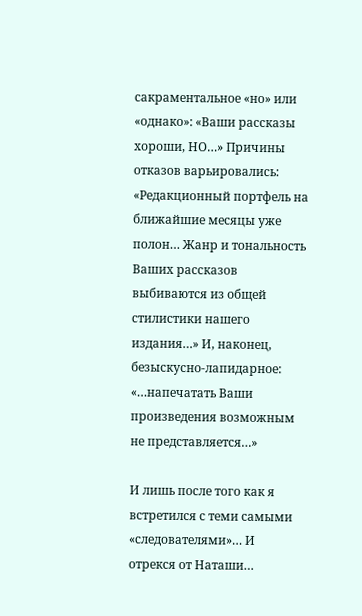сакраментальное «но» или «однако»: «Ваши рассказы хороши, НО…» Причины отказов варьировались: «Редакционный портфель на ближайшие месяцы уже полон… Жанр и тональность Ваших рассказов выбиваются из общей стилистики нашего издания…» И, наконец, безыскусно-лапидарное: «…напечатать Ваши произведения возможным не представляется…»

И лишь после того как я встретился с теми самыми «следователями»… И отрекся от Наташи…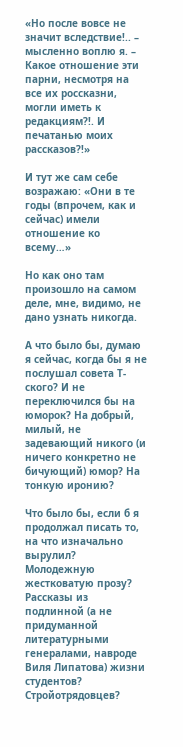«Но после вовсе не значит вследствие!.. – мысленно воплю я. – Какое отношение эти парни, несмотря на все их россказни, могли иметь к редакциям?!. И печатанью моих рассказов?!»

И тут же сам себе возражаю: «Они в те годы (впрочем, как и сейчас) имели отношение ко всему…»

Но как оно там произошло на самом деле, мне, видимо, не дано узнать никогда.

А что было бы, думаю я сейчас, когда бы я не послушал совета Т-ского? И не переключился бы на юморок? На добрый, милый, не задевающий никого (и ничего конкретно не бичующий) юмор? На тонкую иронию?

Что было бы, если б я продолжал писать то, на что изначально вырулил? Молодежную жестковатую прозу? Рассказы из подлинной (а не придуманной литературными генералами, навроде Виля Липатова) жизни студентов? Стройотрядовцев?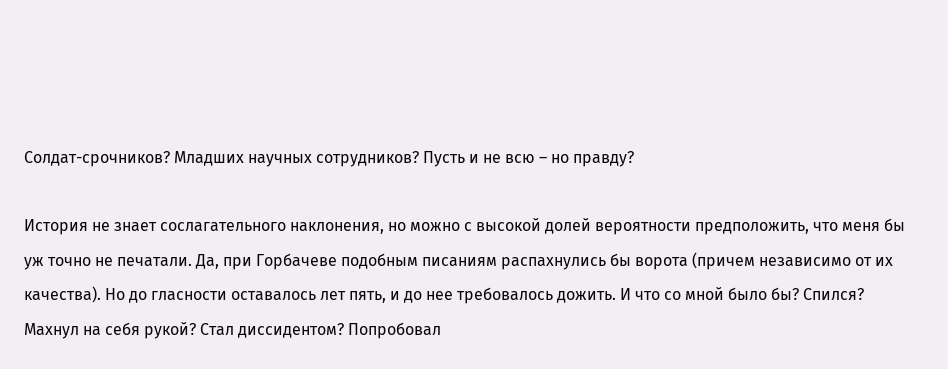Солдат-срочников? Младших научных сотрудников? Пусть и не всю – но правду?

История не знает сослагательного наклонения, но можно с высокой долей вероятности предположить, что меня бы уж точно не печатали. Да, при Горбачеве подобным писаниям распахнулись бы ворота (причем независимо от их качества). Но до гласности оставалось лет пять, и до нее требовалось дожить. И что со мной было бы? Спился? Махнул на себя рукой? Стал диссидентом? Попробовал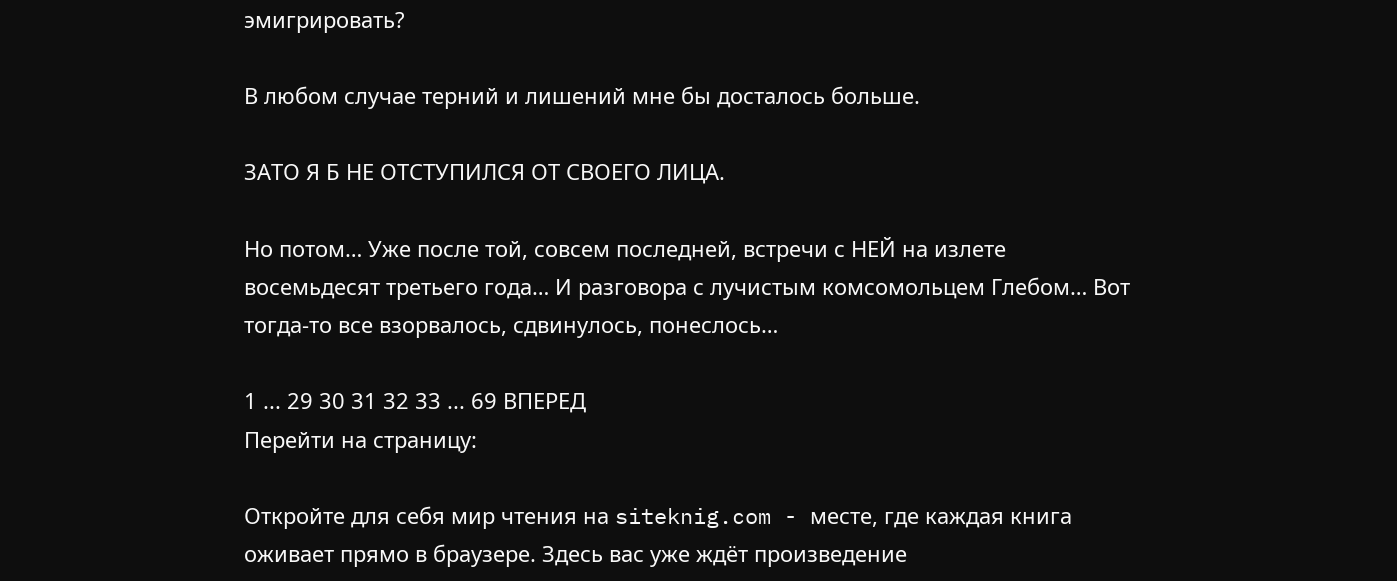эмигрировать?

В любом случае терний и лишений мне бы досталось больше.

ЗАТО Я Б НЕ ОТСТУПИЛСЯ ОТ СВОЕГО ЛИЦА.

Но потом… Уже после той, совсем последней, встречи с НЕЙ на излете восемьдесят третьего года… И разговора с лучистым комсомольцем Глебом… Вот тогда-то все взорвалось, сдвинулось, понеслось…

1 ... 29 30 31 32 33 ... 69 ВПЕРЕД
Перейти на страницу:

Откройте для себя мир чтения на siteknig.com - месте, где каждая книга оживает прямо в браузере. Здесь вас уже ждёт произведение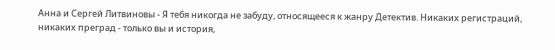Анна и Сергей Литвиновы - Я тебя никогда не забуду, относящееся к жанру Детектив. Никаких регистраций, никаких преград - только вы и история,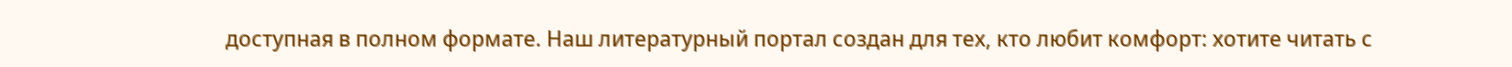доступная в полном формате. Наш литературный портал создан для тех, кто любит комфорт: хотите читать с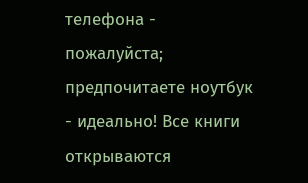телефона - пожалуйста; предпочитаете ноутбук - идеально! Все книги открываются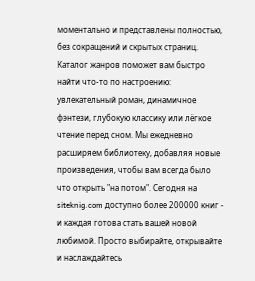моментально и представлены полностью, без сокращений и скрытых страниц. Каталог жанров поможет вам быстро найти что-то по настроению: увлекательный роман, динамичное фэнтези, глубокую классику или лёгкое чтение перед сном. Мы ежедневно расширяем библиотеку, добавляя новые произведения, чтобы вам всегда было что открыть "на потом". Сегодня на siteknig.com доступно более 200000 книг - и каждая готова стать вашей новой любимой. Просто выбирайте, открывайте и наслаждайтесь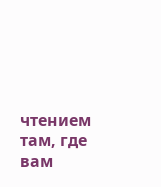чтением там, где вам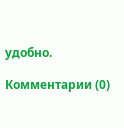удобно.

Комментарии (0)